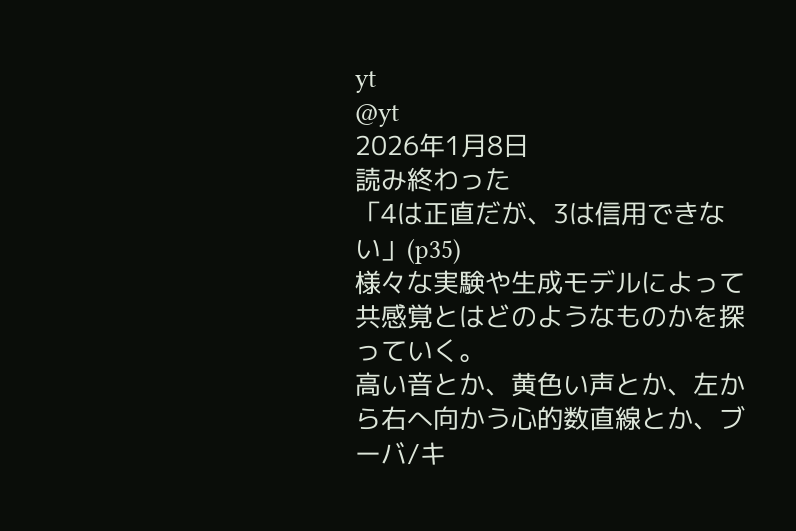yt
@yt
2026年1月8日
読み終わった
「4は正直だが、3は信用できない」(p35)
様々な実験や生成モデルによって共感覚とはどのようなものかを探っていく。
高い音とか、黄色い声とか、左から右へ向かう心的数直線とか、ブーバ/キ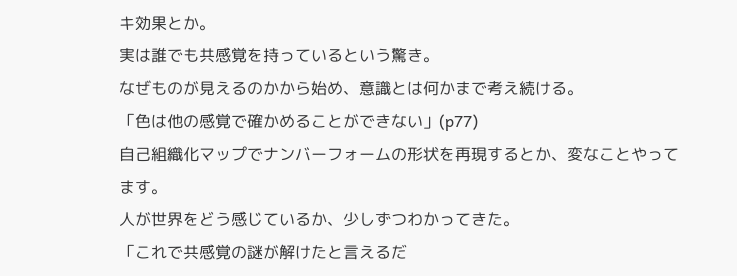キ効果とか。
実は誰でも共感覚を持っているという驚き。
なぜものが見えるのかから始め、意識とは何かまで考え続ける。
「色は他の感覚で確かめることができない」(p77)
自己組織化マップでナンバーフォームの形状を再現するとか、変なことやってます。
人が世界をどう感じているか、少しずつわかってきた。
「これで共感覚の謎が解けたと言えるだ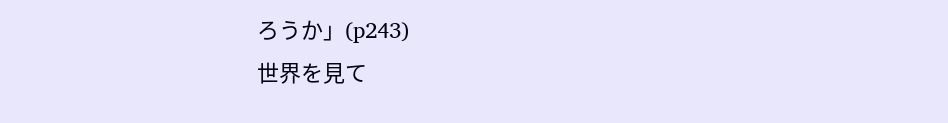ろうか」(p243)
世界を見て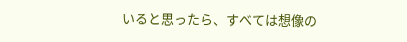いると思ったら、すべては想像の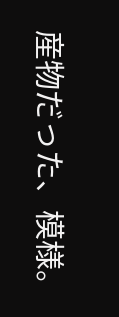産物だった、模様。